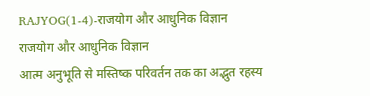RAJYOG(1-4)-राजयोग और आधुनिक विज्ञान
राजयोग और आधुनिक विज्ञान
आत्म अनुभूति से मस्तिष्क परिवर्तन तक का अद्भुत रहस्य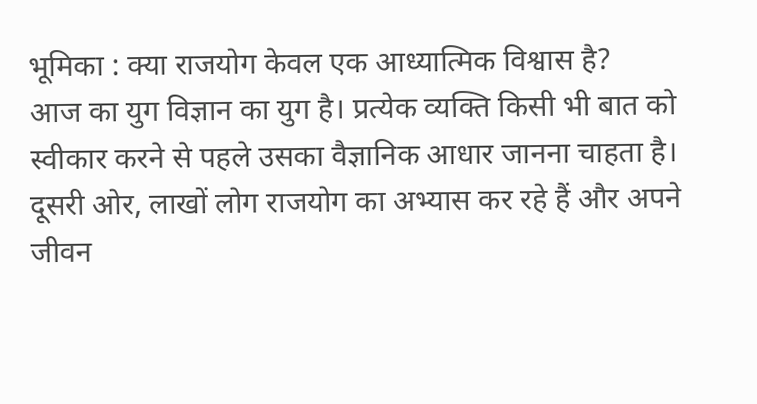भूमिका : क्या राजयोग केवल एक आध्यात्मिक विश्वास है?
आज का युग विज्ञान का युग है। प्रत्येक व्यक्ति किसी भी बात को स्वीकार करने से पहले उसका वैज्ञानिक आधार जानना चाहता है। दूसरी ओर, लाखों लोग राजयोग का अभ्यास कर रहे हैं और अपने जीवन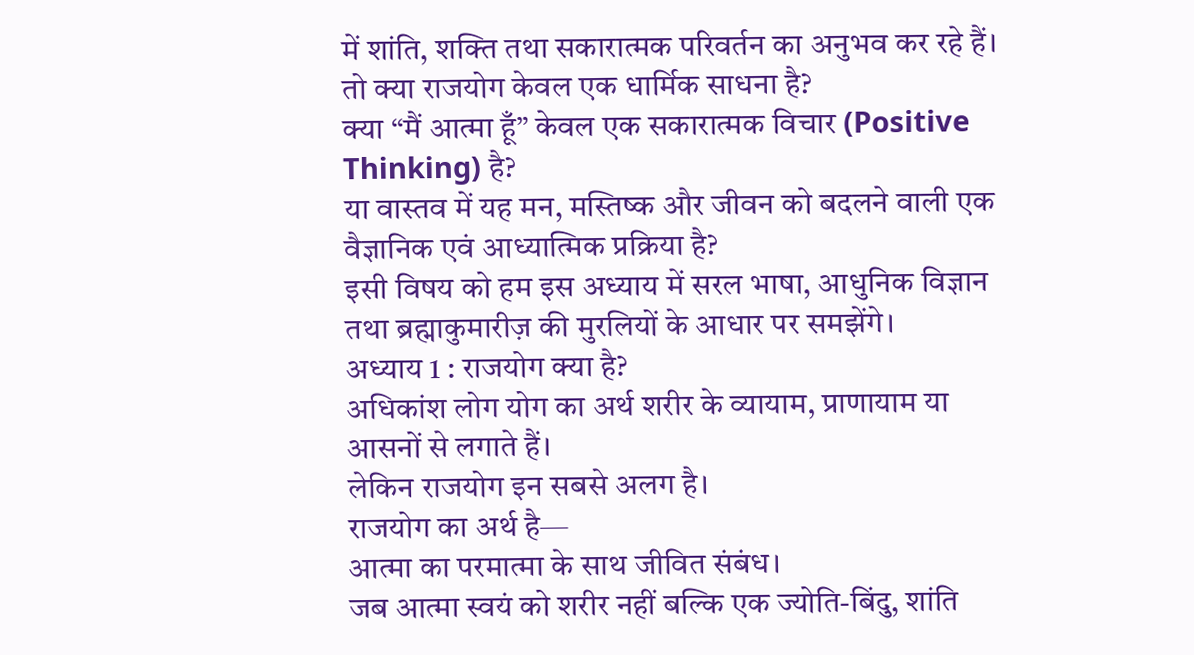में शांति, शक्ति तथा सकारात्मक परिवर्तन का अनुभव कर रहे हैं।
तो क्या राजयोग केवल एक धार्मिक साधना है?
क्या “मैं आत्मा हूँ” केवल एक सकारात्मक विचार (Positive Thinking) है?
या वास्तव में यह मन, मस्तिष्क और जीवन को बदलने वाली एक वैज्ञानिक एवं आध्यात्मिक प्रक्रिया है?
इसी विषय को हम इस अध्याय में सरल भाषा, आधुनिक विज्ञान तथा ब्रह्माकुमारीज़ की मुरलियों के आधार पर समझेंगे।
अध्याय 1 : राजयोग क्या है?
अधिकांश लोग योग का अर्थ शरीर के व्यायाम, प्राणायाम या आसनों से लगाते हैं।
लेकिन राजयोग इन सबसे अलग है।
राजयोग का अर्थ है—
आत्मा का परमात्मा के साथ जीवित संबंध।
जब आत्मा स्वयं को शरीर नहीं बल्कि एक ज्योति-बिंदु, शांति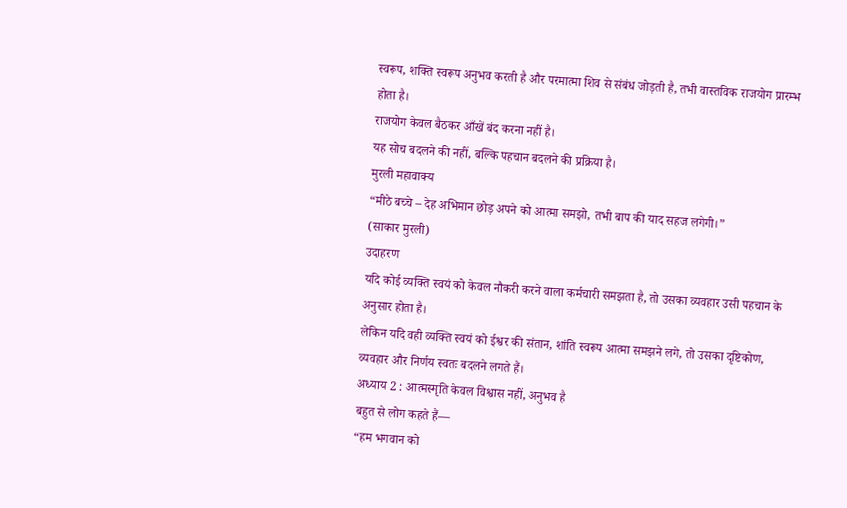स्वरूप, शक्ति स्वरूप अनुभव करती है और परमात्मा शिव से संबंध जोड़ती है, तभी वास्तविक राजयोग प्रारम्भ होता है।
राजयोग केवल बैठकर आँखें बंद करना नहीं है।
यह सोच बदलने की नहीं, बल्कि पहचान बदलने की प्रक्रिया है।
मुरली महावाक्य
“मीठे बच्चे – देह अभिमान छोड़ अपने को आत्मा समझो, तभी बाप की याद सहज लगेगी।”
(साकार मुरली)
उदाहरण
यदि कोई व्यक्ति स्वयं को केवल नौकरी करने वाला कर्मचारी समझता है, तो उसका व्यवहार उसी पहचान के अनुसार होता है।
लेकिन यदि वही व्यक्ति स्वयं को ईश्वर की संतान, शांति स्वरूप आत्मा समझने लगे, तो उसका दृष्टिकोण, व्यवहार और निर्णय स्वतः बदलने लगते हैं।
अध्याय 2 : आत्मस्मृति केवल विश्वास नहीं, अनुभव है
बहुत से लोग कहते हैं—
“हम भगवान को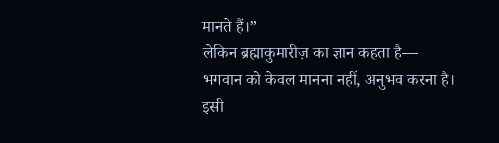मानते हैं।”
लेकिन ब्रह्माकुमारीज़ का ज्ञान कहता है—
भगवान को केवल मानना नहीं, अनुभव करना है।
इसी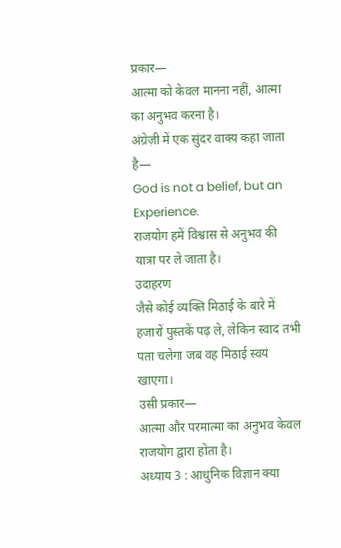प्रकार—
आत्मा को केवल मानना नहीं, आत्मा का अनुभव करना है।
अंग्रेज़ी में एक सुंदर वाक्य कहा जाता है—
God is not a belief, but an Experience.
राजयोग हमें विश्वास से अनुभव की यात्रा पर ले जाता है।
उदाहरण
जैसे कोई व्यक्ति मिठाई के बारे में हजारों पुस्तकें पढ़ ले, लेकिन स्वाद तभी पता चलेगा जब वह मिठाई स्वयं खाएगा।
उसी प्रकार—
आत्मा और परमात्मा का अनुभव केवल राजयोग द्वारा होता है।
अध्याय 3 : आधुनिक विज्ञान क्या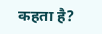कहता है?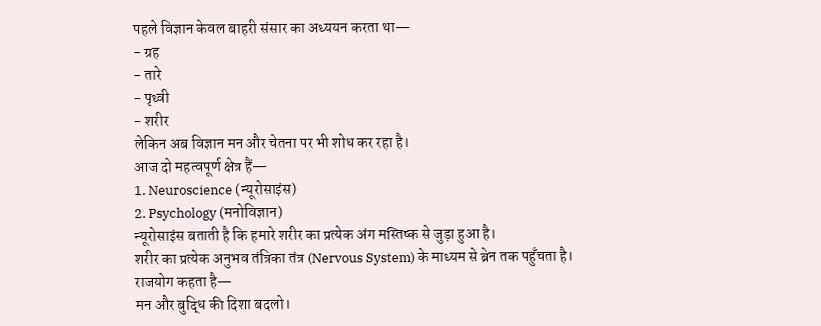पहले विज्ञान केवल बाहरी संसार का अध्ययन करता था—
- ग्रह
- तारे
- पृथ्वी
- शरीर
लेकिन अब विज्ञान मन और चेतना पर भी शोध कर रहा है।
आज दो महत्वपूर्ण क्षेत्र हैं—
1. Neuroscience (न्यूरोसाइंस)
2. Psychology (मनोविज्ञान)
न्यूरोसाइंस बताती है कि हमारे शरीर का प्रत्येक अंग मस्तिष्क से जुड़ा हुआ है।
शरीर का प्रत्येक अनुभव तंत्रिका तंत्र (Nervous System) के माध्यम से ब्रेन तक पहुँचता है।
राजयोग कहता है—
मन और बुद्धि की दिशा बदलो।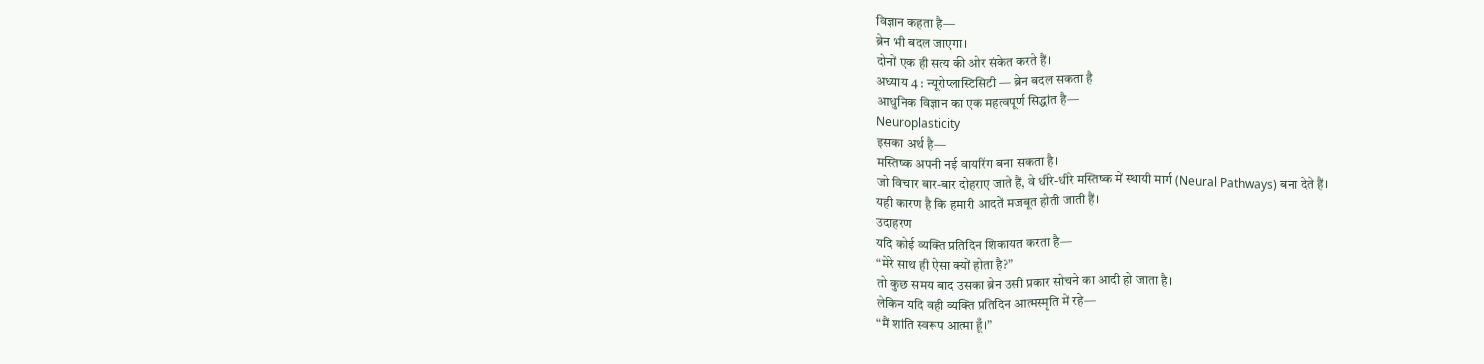विज्ञान कहता है—
ब्रेन भी बदल जाएगा।
दोनों एक ही सत्य की ओर संकेत करते हैं।
अध्याय 4 : न्यूरोप्लास्टिसिटी — ब्रेन बदल सकता है
आधुनिक विज्ञान का एक महत्वपूर्ण सिद्धांत है—
Neuroplasticity
इसका अर्थ है—
मस्तिष्क अपनी नई वायरिंग बना सकता है।
जो विचार बार-बार दोहराए जाते हैं, वे धीरे-धीरे मस्तिष्क में स्थायी मार्ग (Neural Pathways) बना देते हैं।
यही कारण है कि हमारी आदतें मजबूत होती जाती हैं।
उदाहरण
यदि कोई व्यक्ति प्रतिदिन शिकायत करता है—
“मेरे साथ ही ऐसा क्यों होता है?”
तो कुछ समय बाद उसका ब्रेन उसी प्रकार सोचने का आदी हो जाता है।
लेकिन यदि वही व्यक्ति प्रतिदिन आत्मस्मृति में रहे—
“मैं शांति स्वरूप आत्मा हूँ।”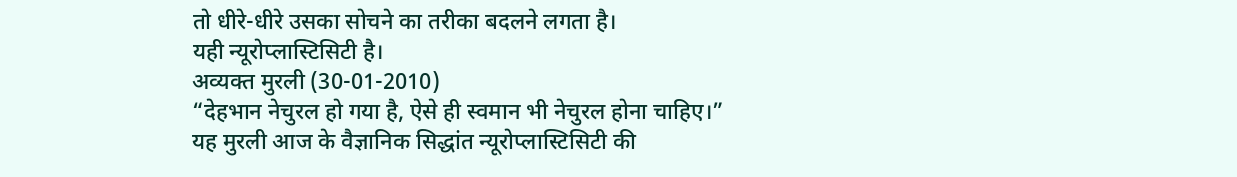तो धीरे-धीरे उसका सोचने का तरीका बदलने लगता है।
यही न्यूरोप्लास्टिसिटी है।
अव्यक्त मुरली (30-01-2010)
“देहभान नेचुरल हो गया है, ऐसे ही स्वमान भी नेचुरल होना चाहिए।”
यह मुरली आज के वैज्ञानिक सिद्धांत न्यूरोप्लास्टिसिटी की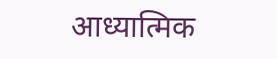आध्यात्मिक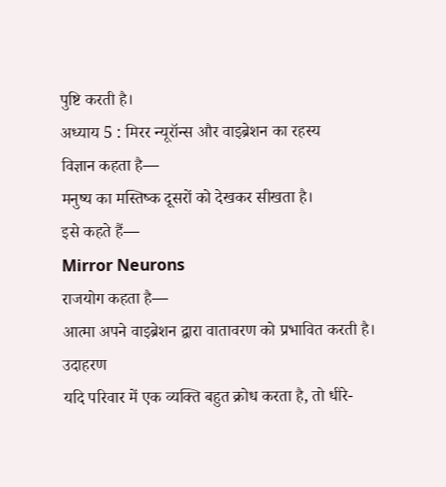पुष्टि करती है।
अध्याय 5 : मिरर न्यूरॉन्स और वाइब्रेशन का रहस्य
विज्ञान कहता है—
मनुष्य का मस्तिष्क दूसरों को देखकर सीखता है।
इसे कहते हैं—
Mirror Neurons
राजयोग कहता है—
आत्मा अपने वाइब्रेशन द्वारा वातावरण को प्रभावित करती है।
उदाहरण
यदि परिवार में एक व्यक्ति बहुत क्रोध करता है, तो धीरे-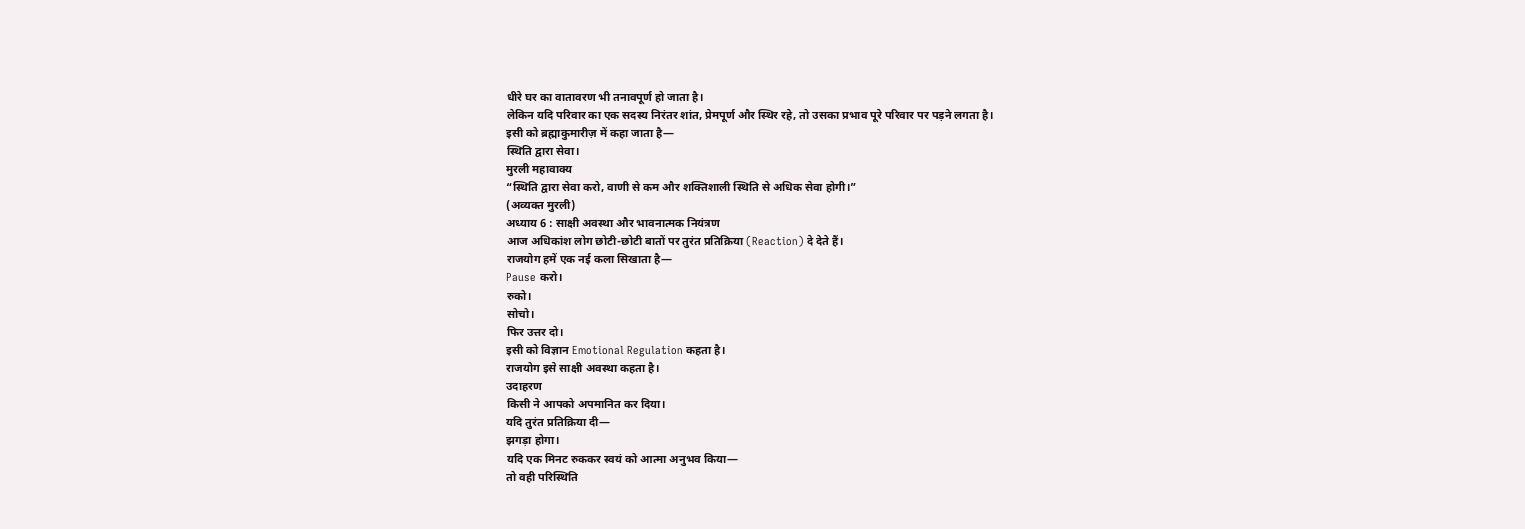धीरे घर का वातावरण भी तनावपूर्ण हो जाता है।
लेकिन यदि परिवार का एक सदस्य निरंतर शांत, प्रेमपूर्ण और स्थिर रहे, तो उसका प्रभाव पूरे परिवार पर पड़ने लगता है।
इसी को ब्रह्माकुमारीज़ में कहा जाता है—
स्थिति द्वारा सेवा।
मुरली महावाक्य
“स्थिति द्वारा सेवा करो, वाणी से कम और शक्तिशाली स्थिति से अधिक सेवा होगी।”
(अव्यक्त मुरली)
अध्याय 6 : साक्षी अवस्था और भावनात्मक नियंत्रण
आज अधिकांश लोग छोटी-छोटी बातों पर तुरंत प्रतिक्रिया (Reaction) दे देते हैं।
राजयोग हमें एक नई कला सिखाता है—
Pause करो।
रुको।
सोचो।
फिर उत्तर दो।
इसी को विज्ञान Emotional Regulation कहता है।
राजयोग इसे साक्षी अवस्था कहता है।
उदाहरण
किसी ने आपको अपमानित कर दिया।
यदि तुरंत प्रतिक्रिया दी—
झगड़ा होगा।
यदि एक मिनट रुककर स्वयं को आत्मा अनुभव किया—
तो वही परिस्थिति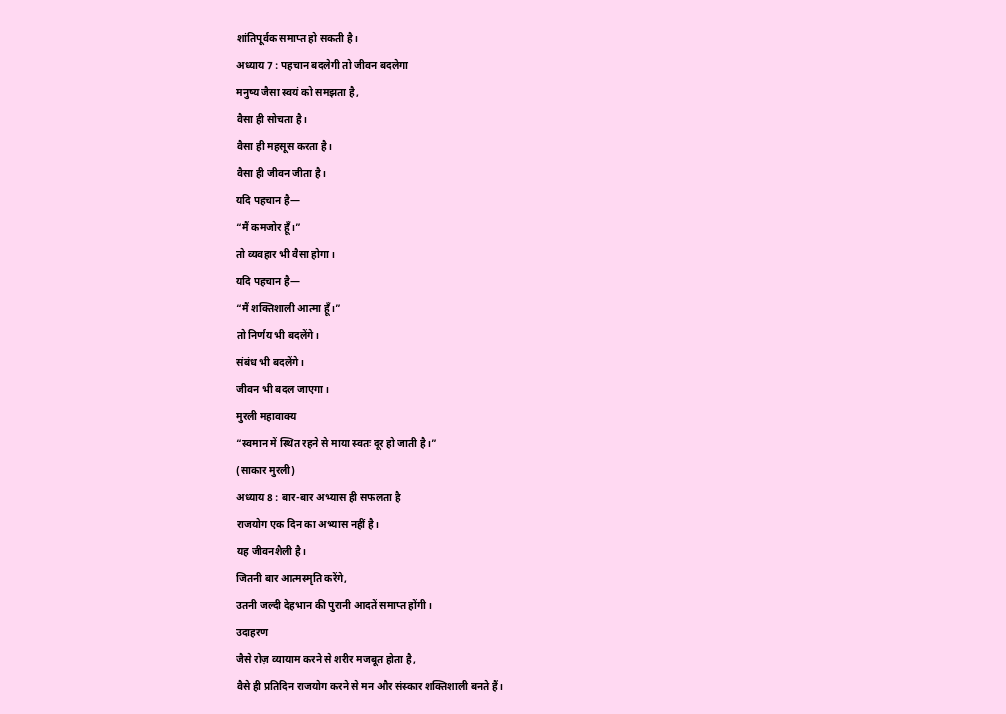शांतिपूर्वक समाप्त हो सकती है।
अध्याय 7 : पहचान बदलेगी तो जीवन बदलेगा
मनुष्य जैसा स्वयं को समझता है,
वैसा ही सोचता है।
वैसा ही महसूस करता है।
वैसा ही जीवन जीता है।
यदि पहचान है—
“मैं कमजोर हूँ।”
तो व्यवहार भी वैसा होगा।
यदि पहचान है—
“मैं शक्तिशाली आत्मा हूँ।”
तो निर्णय भी बदलेंगे।
संबंध भी बदलेंगे।
जीवन भी बदल जाएगा।
मुरली महावाक्य
“स्वमान में स्थित रहने से माया स्वतः दूर हो जाती है।”
(साकार मुरली)
अध्याय 8 : बार-बार अभ्यास ही सफलता है
राजयोग एक दिन का अभ्यास नहीं है।
यह जीवनशैली है।
जितनी बार आत्मस्मृति करेंगे,
उतनी जल्दी देहभान की पुरानी आदतें समाप्त होंगी।
उदाहरण
जैसे रोज़ व्यायाम करने से शरीर मजबूत होता है,
वैसे ही प्रतिदिन राजयोग करने से मन और संस्कार शक्तिशाली बनते हैं।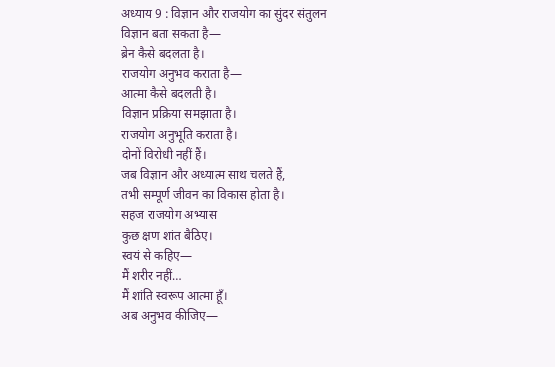अध्याय 9 : विज्ञान और राजयोग का सुंदर संतुलन
विज्ञान बता सकता है—
ब्रेन कैसे बदलता है।
राजयोग अनुभव कराता है—
आत्मा कैसे बदलती है।
विज्ञान प्रक्रिया समझाता है।
राजयोग अनुभूति कराता है।
दोनों विरोधी नहीं हैं।
जब विज्ञान और अध्यात्म साथ चलते हैं,
तभी सम्पूर्ण जीवन का विकास होता है।
सहज राजयोग अभ्यास
कुछ क्षण शांत बैठिए।
स्वयं से कहिए—
मैं शरीर नहीं…
मैं शांति स्वरूप आत्मा हूँ।
अब अनुभव कीजिए—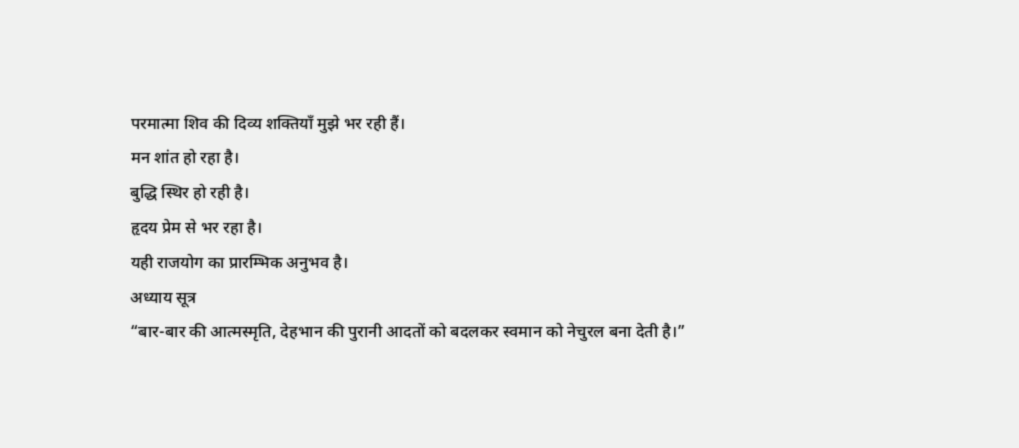परमात्मा शिव की दिव्य शक्तियाँ मुझे भर रही हैं।
मन शांत हो रहा है।
बुद्धि स्थिर हो रही है।
हृदय प्रेम से भर रहा है।
यही राजयोग का प्रारम्भिक अनुभव है।
अध्याय सूत्र
“बार-बार की आत्मस्मृति, देहभान की पुरानी आदतों को बदलकर स्वमान को नेचुरल बना देती है।”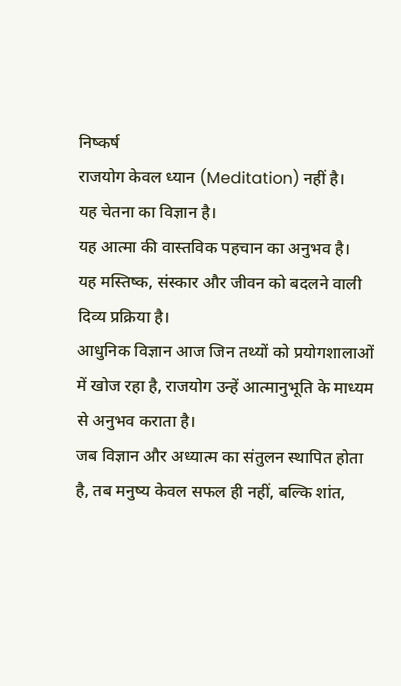निष्कर्ष
राजयोग केवल ध्यान (Meditation) नहीं है।
यह चेतना का विज्ञान है।
यह आत्मा की वास्तविक पहचान का अनुभव है।
यह मस्तिष्क, संस्कार और जीवन को बदलने वाली दिव्य प्रक्रिया है।
आधुनिक विज्ञान आज जिन तथ्यों को प्रयोगशालाओं में खोज रहा है, राजयोग उन्हें आत्मानुभूति के माध्यम से अनुभव कराता है।
जब विज्ञान और अध्यात्म का संतुलन स्थापित होता है, तब मनुष्य केवल सफल ही नहीं, बल्कि शांत,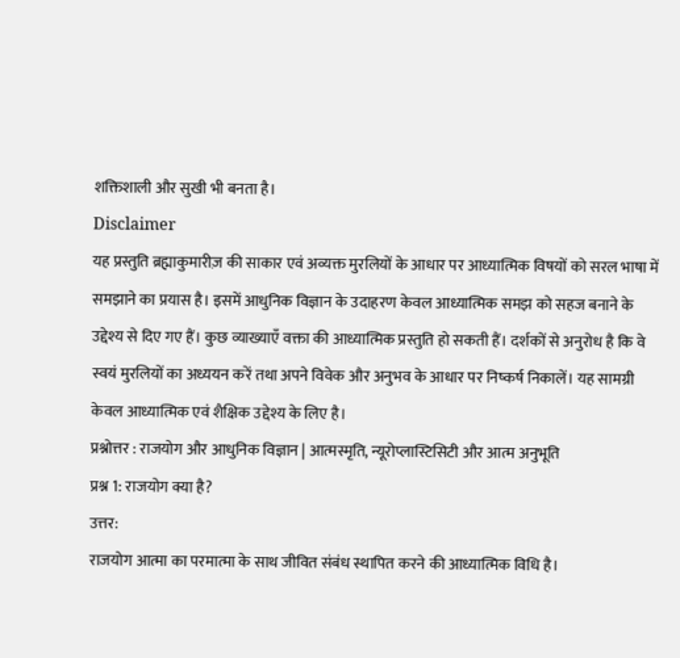शक्तिशाली और सुखी भी बनता है।
Disclaimer
यह प्रस्तुति ब्रह्माकुमारीज़ की साकार एवं अव्यक्त मुरलियों के आधार पर आध्यात्मिक विषयों को सरल भाषा में समझाने का प्रयास है। इसमें आधुनिक विज्ञान के उदाहरण केवल आध्यात्मिक समझ को सहज बनाने के उद्देश्य से दिए गए हैं। कुछ व्याख्याएँ वक्ता की आध्यात्मिक प्रस्तुति हो सकती हैं। दर्शकों से अनुरोध है कि वे स्वयं मुरलियों का अध्ययन करें तथा अपने विवेक और अनुभव के आधार पर निष्कर्ष निकालें। यह सामग्री केवल आध्यात्मिक एवं शैक्षिक उद्देश्य के लिए है।
प्रश्नोत्तर : राजयोग और आधुनिक विज्ञान | आत्मस्मृति, न्यूरोप्लास्टिसिटी और आत्म अनुभूति
प्रश्न 1: राजयोग क्या है?
उत्तर:
राजयोग आत्मा का परमात्मा के साथ जीवित संबंध स्थापित करने की आध्यात्मिक विधि है।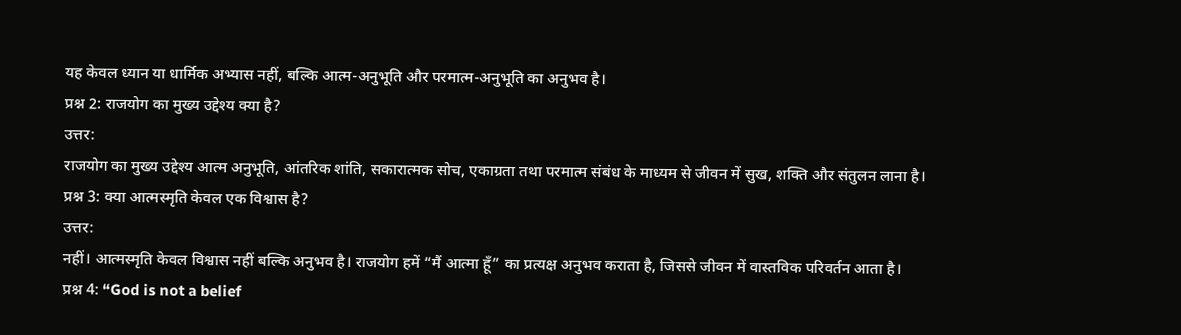यह केवल ध्यान या धार्मिक अभ्यास नहीं, बल्कि आत्म-अनुभूति और परमात्म-अनुभूति का अनुभव है।
प्रश्न 2: राजयोग का मुख्य उद्देश्य क्या है?
उत्तर:
राजयोग का मुख्य उद्देश्य आत्म अनुभूति, आंतरिक शांति, सकारात्मक सोच, एकाग्रता तथा परमात्म संबंध के माध्यम से जीवन में सुख, शक्ति और संतुलन लाना है।
प्रश्न 3: क्या आत्मस्मृति केवल एक विश्वास है?
उत्तर:
नहीं। आत्मस्मृति केवल विश्वास नहीं बल्कि अनुभव है। राजयोग हमें “मैं आत्मा हूँ” का प्रत्यक्ष अनुभव कराता है, जिससे जीवन में वास्तविक परिवर्तन आता है।
प्रश्न 4: “God is not a belief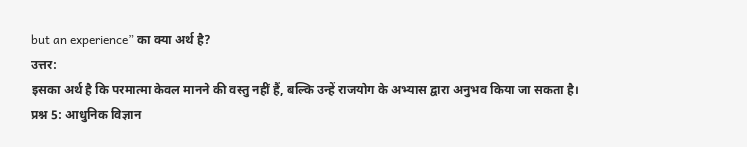but an experience” का क्या अर्थ है?
उत्तर:
इसका अर्थ है कि परमात्मा केवल मानने की वस्तु नहीं हैं, बल्कि उन्हें राजयोग के अभ्यास द्वारा अनुभव किया जा सकता है।
प्रश्न 5: आधुनिक विज्ञान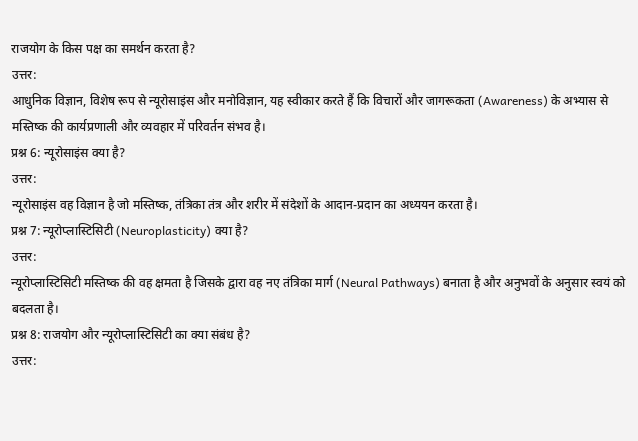राजयोग के किस पक्ष का समर्थन करता है?
उत्तर:
आधुनिक विज्ञान, विशेष रूप से न्यूरोसाइंस और मनोविज्ञान, यह स्वीकार करते हैं कि विचारों और जागरूकता (Awareness) के अभ्यास से मस्तिष्क की कार्यप्रणाली और व्यवहार में परिवर्तन संभव है।
प्रश्न 6: न्यूरोसाइंस क्या है?
उत्तर:
न्यूरोसाइंस वह विज्ञान है जो मस्तिष्क, तंत्रिका तंत्र और शरीर में संदेशों के आदान-प्रदान का अध्ययन करता है।
प्रश्न 7: न्यूरोप्लास्टिसिटी (Neuroplasticity) क्या है?
उत्तर:
न्यूरोप्लास्टिसिटी मस्तिष्क की वह क्षमता है जिसके द्वारा वह नए तंत्रिका मार्ग (Neural Pathways) बनाता है और अनुभवों के अनुसार स्वयं को बदलता है।
प्रश्न 8: राजयोग और न्यूरोप्लास्टिसिटी का क्या संबंध है?
उत्तर: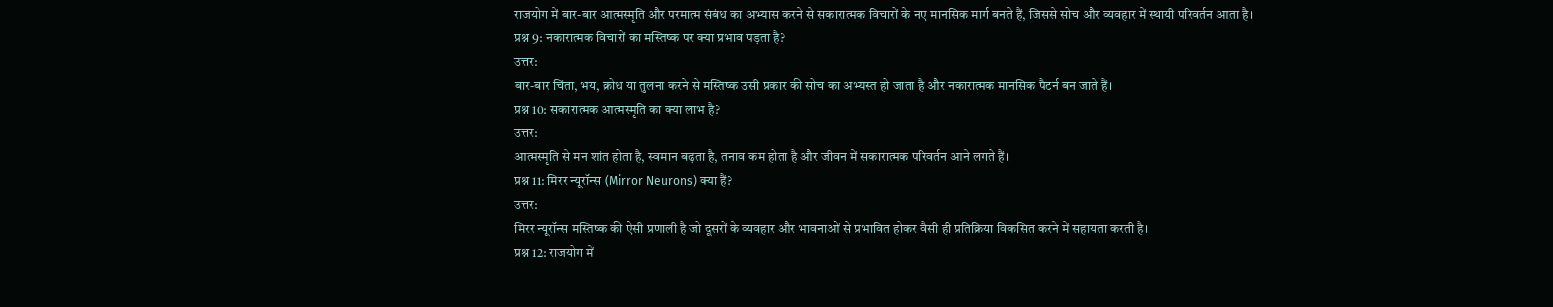राजयोग में बार-बार आत्मस्मृति और परमात्म संबंध का अभ्यास करने से सकारात्मक विचारों के नए मानसिक मार्ग बनते हैं, जिससे सोच और व्यवहार में स्थायी परिवर्तन आता है।
प्रश्न 9: नकारात्मक विचारों का मस्तिष्क पर क्या प्रभाव पड़ता है?
उत्तर:
बार-बार चिंता, भय, क्रोध या तुलना करने से मस्तिष्क उसी प्रकार की सोच का अभ्यस्त हो जाता है और नकारात्मक मानसिक पैटर्न बन जाते हैं।
प्रश्न 10: सकारात्मक आत्मस्मृति का क्या लाभ है?
उत्तर:
आत्मस्मृति से मन शांत होता है, स्वमान बढ़ता है, तनाव कम होता है और जीवन में सकारात्मक परिवर्तन आने लगते हैं।
प्रश्न 11: मिरर न्यूरॉन्स (Mirror Neurons) क्या हैं?
उत्तर:
मिरर न्यूरॉन्स मस्तिष्क की ऐसी प्रणाली है जो दूसरों के व्यवहार और भावनाओं से प्रभावित होकर वैसी ही प्रतिक्रिया विकसित करने में सहायता करती है।
प्रश्न 12: राजयोग में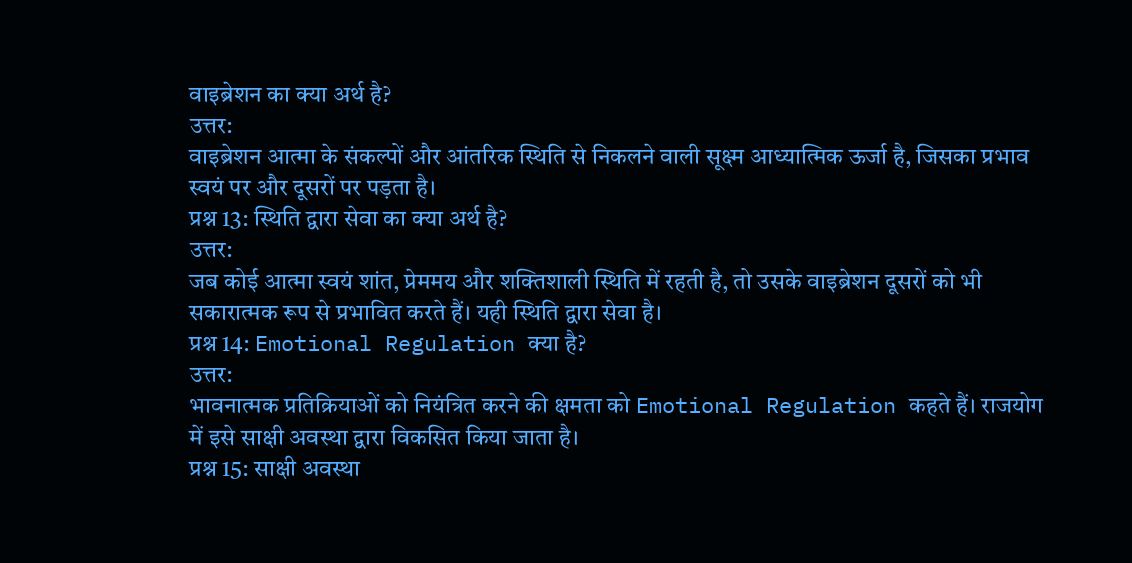वाइब्रेशन का क्या अर्थ है?
उत्तर:
वाइब्रेशन आत्मा के संकल्पों और आंतरिक स्थिति से निकलने वाली सूक्ष्म आध्यात्मिक ऊर्जा है, जिसका प्रभाव स्वयं पर और दूसरों पर पड़ता है।
प्रश्न 13: स्थिति द्वारा सेवा का क्या अर्थ है?
उत्तर:
जब कोई आत्मा स्वयं शांत, प्रेममय और शक्तिशाली स्थिति में रहती है, तो उसके वाइब्रेशन दूसरों को भी सकारात्मक रूप से प्रभावित करते हैं। यही स्थिति द्वारा सेवा है।
प्रश्न 14: Emotional Regulation क्या है?
उत्तर:
भावनात्मक प्रतिक्रियाओं को नियंत्रित करने की क्षमता को Emotional Regulation कहते हैं। राजयोग में इसे साक्षी अवस्था द्वारा विकसित किया जाता है।
प्रश्न 15: साक्षी अवस्था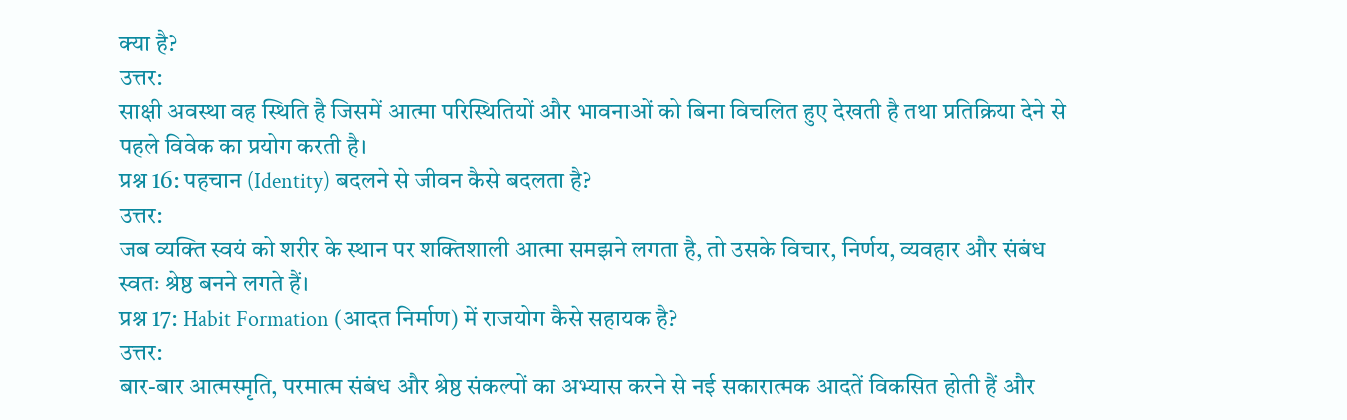क्या है?
उत्तर:
साक्षी अवस्था वह स्थिति है जिसमें आत्मा परिस्थितियों और भावनाओं को बिना विचलित हुए देखती है तथा प्रतिक्रिया देने से पहले विवेक का प्रयोग करती है।
प्रश्न 16: पहचान (Identity) बदलने से जीवन कैसे बदलता है?
उत्तर:
जब व्यक्ति स्वयं को शरीर के स्थान पर शक्तिशाली आत्मा समझने लगता है, तो उसके विचार, निर्णय, व्यवहार और संबंध स्वतः श्रेष्ठ बनने लगते हैं।
प्रश्न 17: Habit Formation (आदत निर्माण) में राजयोग कैसे सहायक है?
उत्तर:
बार-बार आत्मस्मृति, परमात्म संबंध और श्रेष्ठ संकल्पों का अभ्यास करने से नई सकारात्मक आदतें विकसित होती हैं और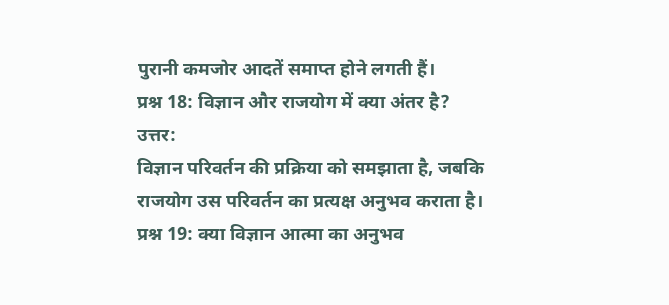पुरानी कमजोर आदतें समाप्त होने लगती हैं।
प्रश्न 18: विज्ञान और राजयोग में क्या अंतर है?
उत्तर:
विज्ञान परिवर्तन की प्रक्रिया को समझाता है, जबकि राजयोग उस परिवर्तन का प्रत्यक्ष अनुभव कराता है।
प्रश्न 19: क्या विज्ञान आत्मा का अनुभव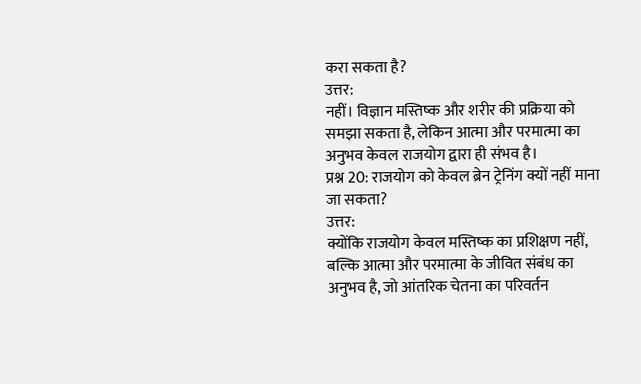करा सकता है?
उत्तर:
नहीं। विज्ञान मस्तिष्क और शरीर की प्रक्रिया को समझा सकता है, लेकिन आत्मा और परमात्मा का अनुभव केवल राजयोग द्वारा ही संभव है।
प्रश्न 20: राजयोग को केवल ब्रेन ट्रेनिंग क्यों नहीं माना जा सकता?
उत्तर:
क्योंकि राजयोग केवल मस्तिष्क का प्रशिक्षण नहीं, बल्कि आत्मा और परमात्मा के जीवित संबंध का अनुभव है, जो आंतरिक चेतना का परिवर्तन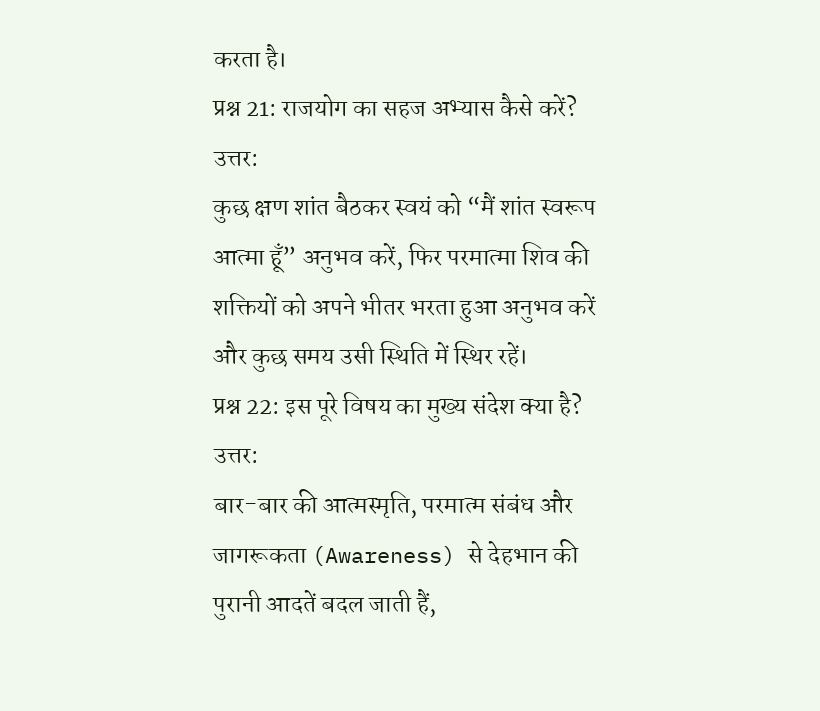करता है।
प्रश्न 21: राजयोग का सहज अभ्यास कैसे करें?
उत्तर:
कुछ क्षण शांत बैठकर स्वयं को “मैं शांत स्वरूप आत्मा हूँ” अनुभव करें, फिर परमात्मा शिव की शक्तियों को अपने भीतर भरता हुआ अनुभव करें और कुछ समय उसी स्थिति में स्थिर रहें।
प्रश्न 22: इस पूरे विषय का मुख्य संदेश क्या है?
उत्तर:
बार-बार की आत्मस्मृति, परमात्म संबंध और जागरूकता (Awareness) से देहभान की पुरानी आदतें बदल जाती हैं,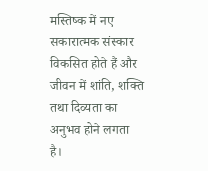मस्तिष्क में नए सकारात्मक संस्कार विकसित होते हैं और जीवन में शांति, शक्ति तथा दिव्यता का अनुभव होने लगता है।